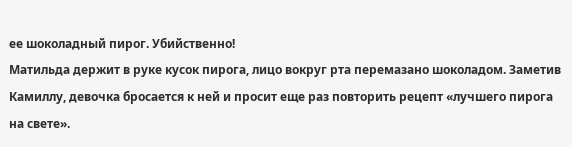ее шоколадный пирог. Убийственно!
Матильда держит в руке кусок пирога, лицо вокруг рта перемазано шоколадом. Заметив Камиллу, девочка бросается к ней и просит еще раз повторить рецепт «лучшего пирога на свете».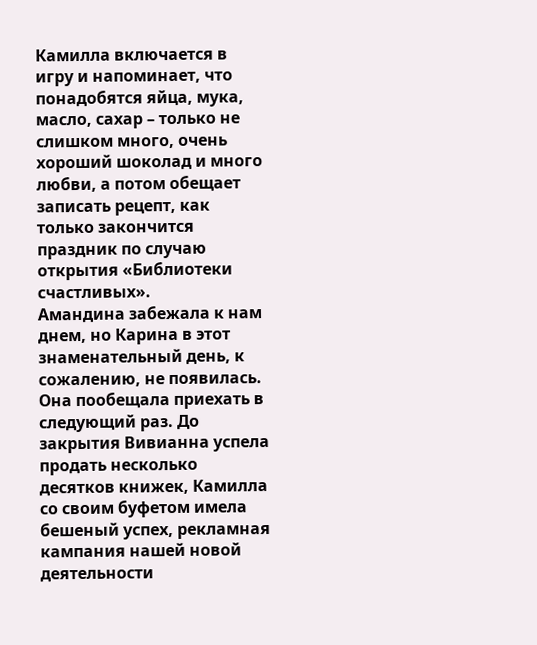Камилла включается в игру и напоминает, что понадобятся яйца, мука, масло, сахар – только не слишком много, очень хороший шоколад и много любви, а потом обещает записать рецепт, как только закончится праздник по случаю открытия «Библиотеки счастливых».
Амандина забежала к нам днем, но Карина в этот знаменательный день, к сожалению, не появилась. Она пообещала приехать в следующий раз. До закрытия Вивианна успела продать несколько десятков книжек, Камилла со своим буфетом имела бешеный успех, рекламная кампания нашей новой деятельности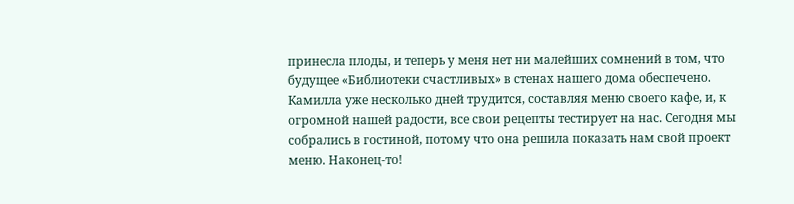принесла плоды, и теперь у меня нет ни малейших сомнений в том, что будущее «Библиотеки счастливых» в стенах нашего дома обеспечено.
Камилла уже несколько дней трудится, составляя меню своего кафе, и, к огромной нашей радости, все свои рецепты тестирует на нас. Сегодня мы собрались в гостиной, потому что она решила показать нам свой проект меню. Наконец-то!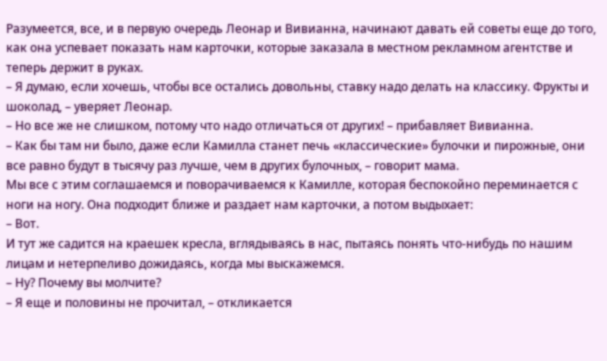Разумеется, все, и в первую очередь Леонар и Вивианна, начинают давать ей советы еще до того, как она успевает показать нам карточки, которые заказала в местном рекламном агентстве и теперь держит в руках.
– Я думаю, если хочешь, чтобы все остались довольны, ставку надо делать на классику. Фрукты и шоколад, – уверяет Леонар.
– Но все же не слишком, потому что надо отличаться от других! – прибавляет Вивианна.
– Как бы там ни было, даже если Камилла станет печь «классические» булочки и пирожные, они все равно будут в тысячу раз лучше, чем в других булочных, – говорит мама.
Мы все с этим соглашаемся и поворачиваемся к Камилле, которая беспокойно переминается с ноги на ногу. Она подходит ближе и раздает нам карточки, а потом выдыхает:
– Вот.
И тут же садится на краешек кресла, вглядываясь в нас, пытаясь понять что-нибудь по нашим лицам и нетерпеливо дожидаясь, когда мы выскажемся.
– Ну? Почему вы молчите?
– Я еще и половины не прочитал, – откликается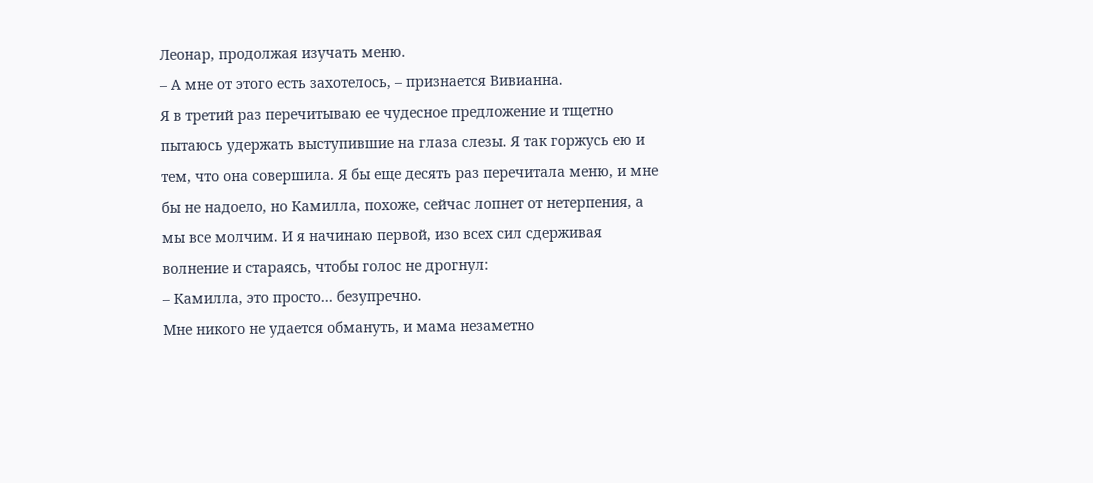Леонар, продолжая изучать меню.
– А мне от этого есть захотелось, – признается Вивианна.
Я в третий раз перечитываю ее чудесное предложение и тщетно пытаюсь удержать выступившие на глаза слезы. Я так горжусь ею и тем, что она совершила. Я бы еще десять раз перечитала меню, и мне бы не надоело, но Камилла, похоже, сейчас лопнет от нетерпения, а мы все молчим. И я начинаю первой, изо всех сил сдерживая волнение и стараясь, чтобы голос не дрогнул:
– Камилла, это просто… безупречно.
Мне никого не удается обмануть, и мама незаметно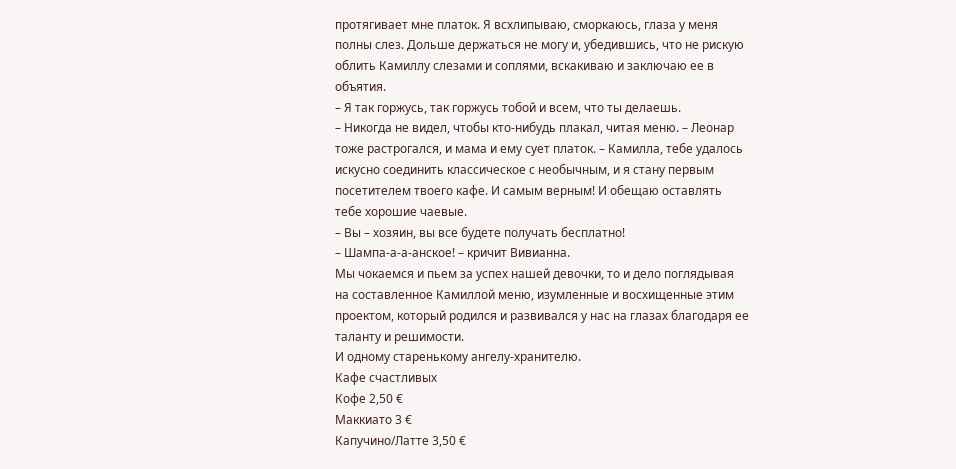протягивает мне платок. Я всхлипываю, сморкаюсь, глаза у меня полны слез. Дольше держаться не могу и, убедившись, что не рискую облить Камиллу слезами и соплями, вскакиваю и заключаю ее в объятия.
– Я так горжусь, так горжусь тобой и всем, что ты делаешь.
– Никогда не видел, чтобы кто-нибудь плакал, читая меню. – Леонар тоже растрогался, и мама и ему сует платок. – Камилла, тебе удалось искусно соединить классическое с необычным, и я стану первым посетителем твоего кафе. И самым верным! И обещаю оставлять тебе хорошие чаевые.
– Вы – хозяин, вы все будете получать бесплатно!
– Шампа-а-а-анское! – кричит Вивианна.
Мы чокаемся и пьем за успех нашей девочки, то и дело поглядывая на составленное Камиллой меню, изумленные и восхищенные этим проектом, который родился и развивался у нас на глазах благодаря ее таланту и решимости.
И одному старенькому ангелу-хранителю.
Кафе счастливых
Кофе 2,50 €
Маккиато 3 €
Капучино/Латте 3,50 €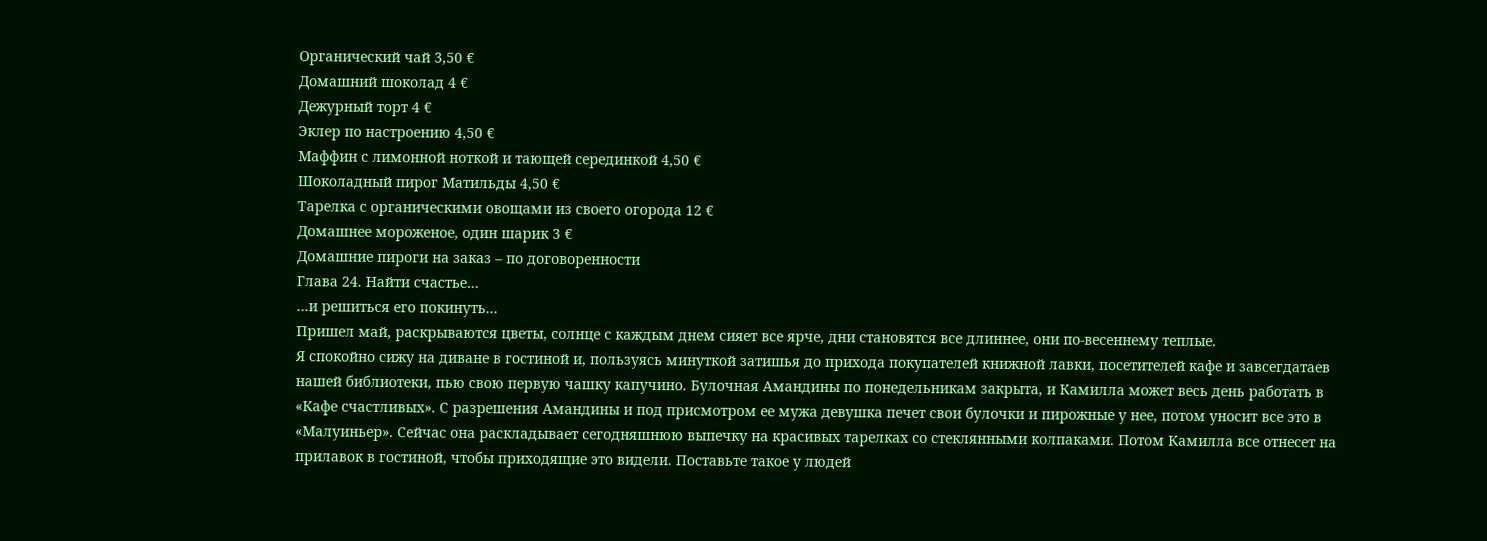Органический чай 3,50 €
Домашний шоколад 4 €
Дежурный торт 4 €
Эклер по настроению 4,50 €
Маффин с лимонной ноткой и тающей серединкой 4,50 €
Шоколадный пирог Матильды 4,50 €
Тарелка с органическими овощами из своего огорода 12 €
Домашнее мороженое, один шарик 3 €
Домашние пироги на заказ – по договоренности
Глава 24. Найти счастье…
…и решиться его покинуть…
Пришел май, раскрываются цветы, солнце с каждым днем сияет все ярче, дни становятся все длиннее, они по-весеннему теплые.
Я спокойно сижу на диване в гостиной и, пользуясь минуткой затишья до прихода покупателей книжной лавки, посетителей кафе и завсегдатаев нашей библиотеки, пью свою первую чашку капучино. Булочная Амандины по понедельникам закрыта, и Камилла может весь день работать в «Кафе счастливых». С разрешения Амандины и под присмотром ее мужа девушка печет свои булочки и пирожные у нее, потом уносит все это в «Малуиньер». Сейчас она раскладывает сегодняшнюю выпечку на красивых тарелках со стеклянными колпаками. Потом Камилла все отнесет на прилавок в гостиной, чтобы приходящие это видели. Поставьте такое у людей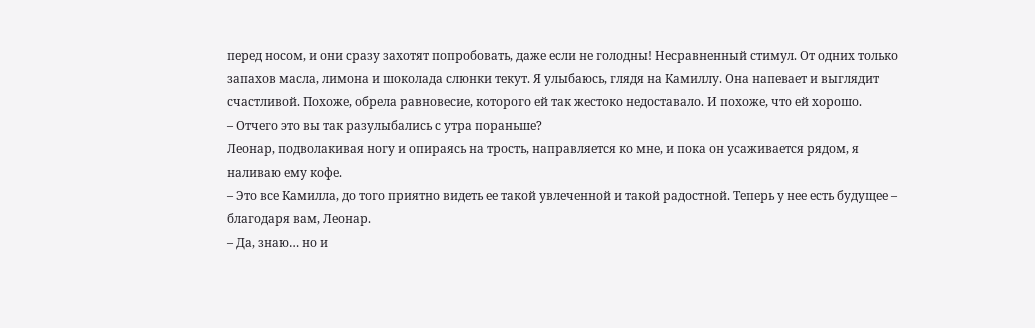перед носом, и они сразу захотят попробовать, даже если не голодны! Несравненный стимул. От одних только запахов масла, лимона и шоколада слюнки текут. Я улыбаюсь, глядя на Камиллу. Она напевает и выглядит счастливой. Похоже, обрела равновесие, которого ей так жестоко недоставало. И похоже, что ей хорошо.
– Отчего это вы так разулыбались с утра пораньше?
Леонар, подволакивая ногу и опираясь на трость, направляется ко мне, и пока он усаживается рядом, я наливаю ему кофе.
– Это все Камилла, до того приятно видеть ее такой увлеченной и такой радостной. Теперь у нее есть будущее – благодаря вам, Леонар.
– Да, знаю… но и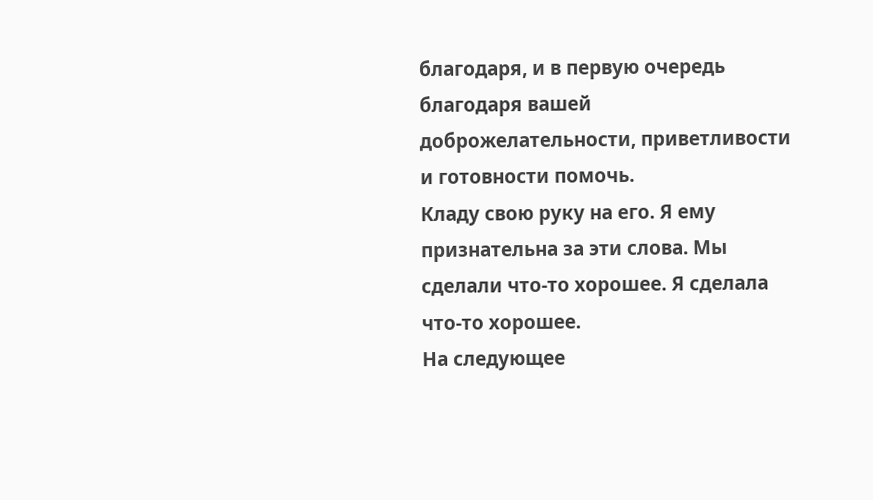благодаря, и в первую очередь благодаря вашей доброжелательности, приветливости и готовности помочь.
Кладу свою руку на его. Я ему признательна за эти слова. Мы сделали что-то хорошее. Я сделала что-то хорошее.
На следующее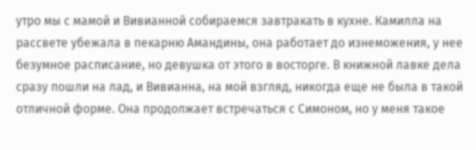утро мы с мамой и Вивианной собираемся завтракать в кухне. Камилла на рассвете убежала в пекарню Амандины, она работает до изнеможения, у нее безумное расписание, но девушка от этого в восторге. В книжной лавке дела сразу пошли на лад, и Вивианна, на мой взгляд, никогда еще не была в такой отличной форме. Она продолжает встречаться с Симоном, но у меня такое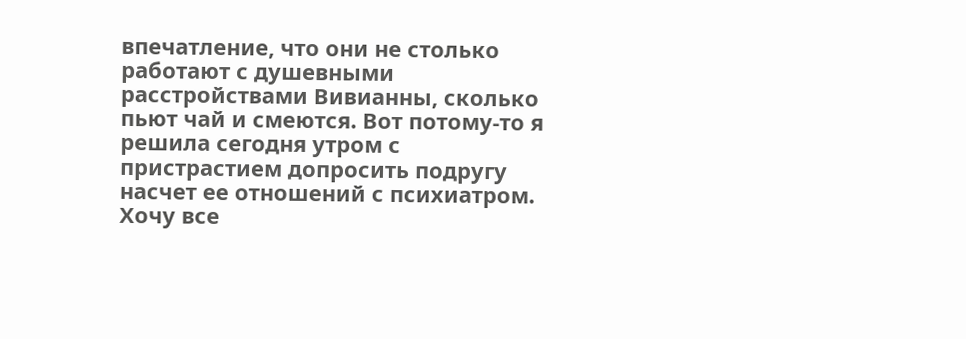впечатление, что они не столько работают с душевными расстройствами Вивианны, сколько пьют чай и смеются. Вот потому-то я решила сегодня утром с пристрастием допросить подругу насчет ее отношений с психиатром. Хочу все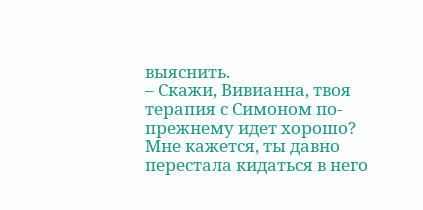выяснить.
– Скажи, Вивианна, твоя терапия с Симоном по-прежнему идет хорошо? Мне кажется, ты давно перестала кидаться в него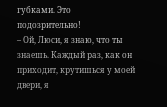губками. Это подозрительно!
– Ой, Люси, я знаю, что ты знаешь. Каждый раз, как он приходит, крутишься у моей двери, я